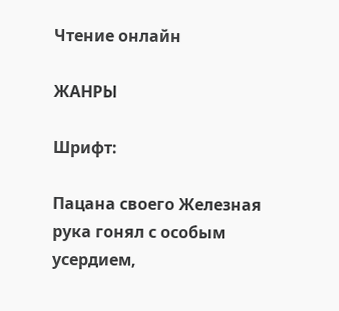Чтение онлайн

ЖАНРЫ

Шрифт:

Пацана своего Железная рука гонял с особым усердием,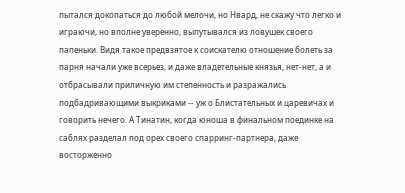пытался докопаться до любой мелочи, но Нвард, не скажу что легко и играючи, но вполне уверенно, выпутывался из ловушек своего папеньки. Видя такое предвзятое к соискателю отношение болеть за парня начали уже всерьез, и даже владетельные князья, нет-нет, а и отбрасывали приличную им степенность и разражались подбадривающими выкриками -- уж о Блистательных и царевичах и говорить нечего. А Тинатин, когда юноша в финальном поединке на саблях разделал под орех своего спарринг-партнера, даже восторженно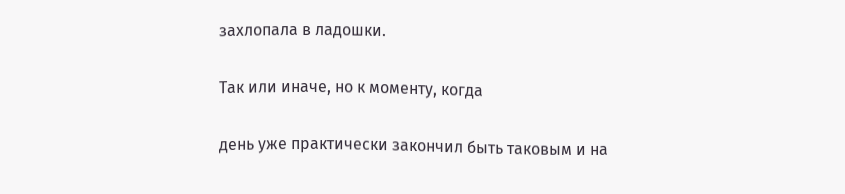захлопала в ладошки.

Так или иначе, но к моменту, когда

день уже практически закончил быть таковым и на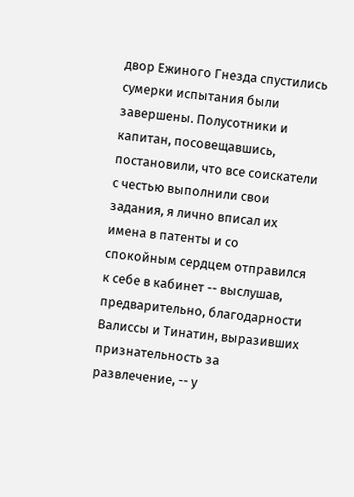двор Ежиного Гнезда спустились сумерки испытания были завершены. Полусотники и капитан, посовещавшись, постановили, что все соискатели с честью выполнили свои задания, я лично вписал их имена в патенты и со спокойным сердцем отправился к себе в кабинет -- выслушав, предварительно, благодарности Валиссы и Тинатин, выразивших признательность за развлечение, -- у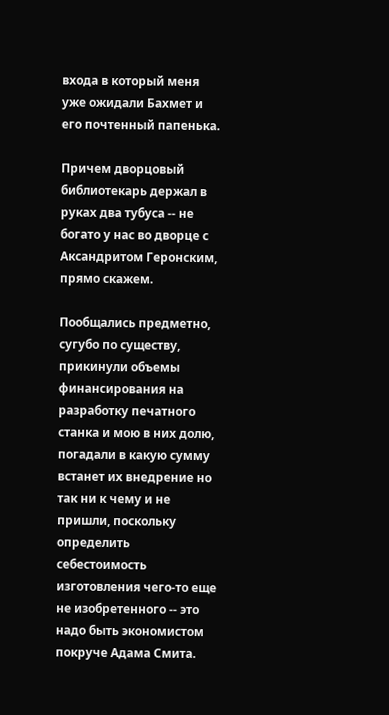входа в который меня уже ожидали Бахмет и его почтенный папенька.

Причем дворцовый библиотекарь держал в руках два тубуса -- не богато у нас во дворце с Аксандритом Геронским, прямо скажем.

Пообщались предметно, сугубо по существу, прикинули объемы финансирования на разработку печатного станка и мою в них долю, погадали в какую сумму встанет их внедрение но так ни к чему и не пришли, поскольку определить себестоимость изготовления чего-то еще не изобретенного -- это надо быть экономистом покруче Адама Смита.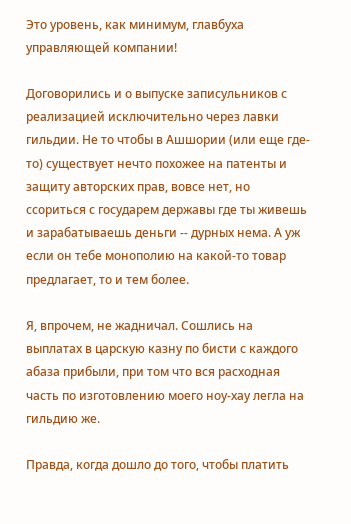Это уровень, как минимум, главбуха управляющей компании!

Договорились и о выпуске записульников с реализацией исключительно через лавки гильдии. Не то чтобы в Ашшории (или еще где-то) существует нечто похожее на патенты и защиту авторских прав, вовсе нет, но ссориться с государем державы где ты живешь и зарабатываешь деньги -- дурных нема. А уж если он тебе монополию на какой-то товар предлагает, то и тем более.

Я, впрочем, не жадничал. Сошлись на выплатах в царскую казну по бисти с каждого абаза прибыли, при том что вся расходная часть по изготовлению моего ноу-хау легла на гильдию же.

Правда, когда дошло до того, чтобы платить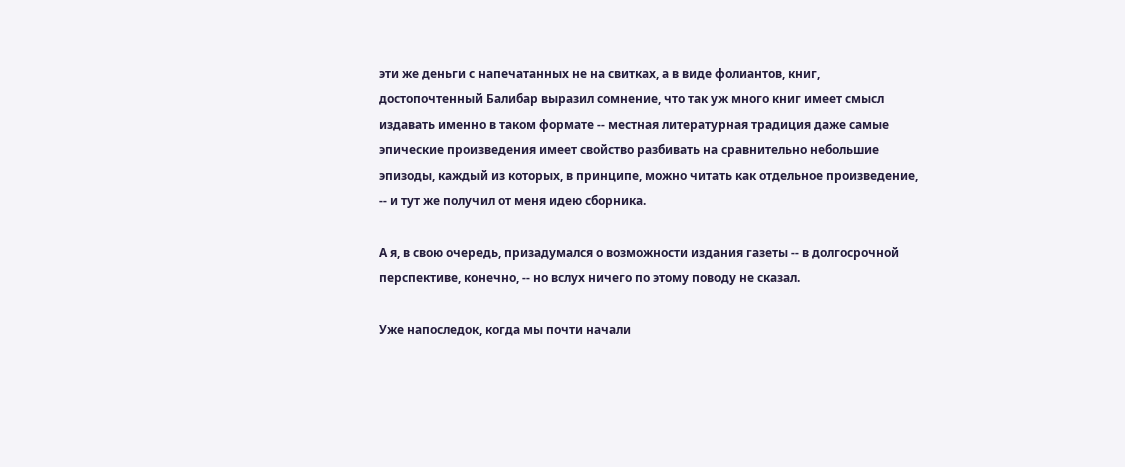эти же деньги с напечатанных не на свитках, а в виде фолиантов, книг, достопочтенный Балибар выразил сомнение, что так уж много книг имеет смысл издавать именно в таком формате -- местная литературная традиция даже самые эпические произведения имеет свойство разбивать на сравнительно небольшие эпизоды, каждый из которых, в принципе, можно читать как отдельное произведение, -- и тут же получил от меня идею сборника.

А я, в свою очередь, призадумался о возможности издания газеты -- в долгосрочной перспективе, конечно, -- но вслух ничего по этому поводу не сказал.

Уже напоследок, когда мы почти начали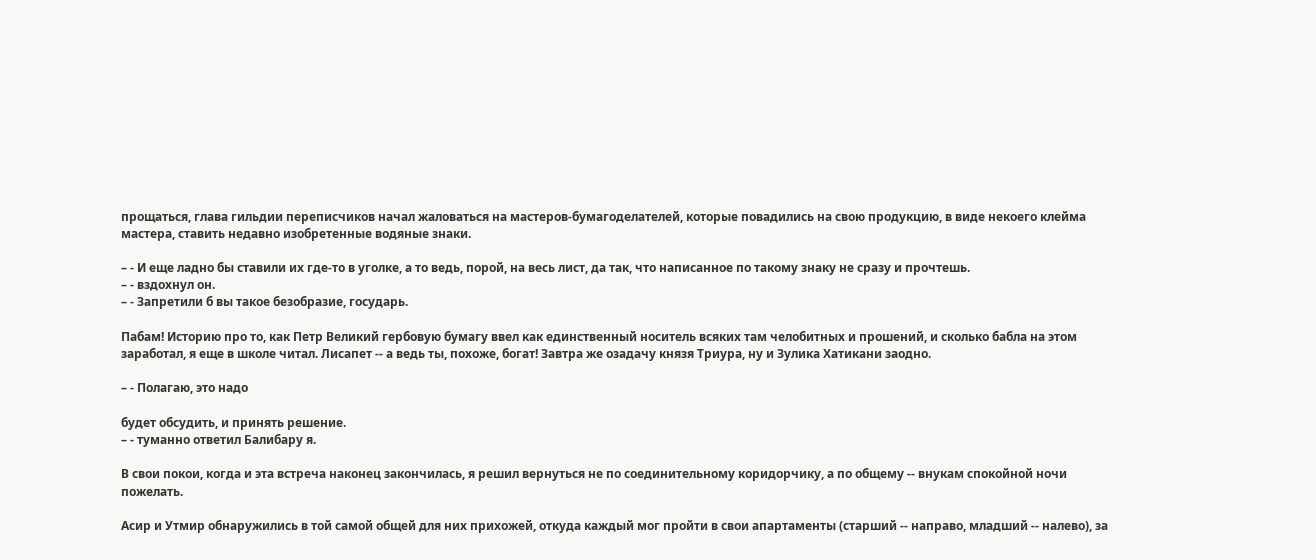прощаться, глава гильдии переписчиков начал жаловаться на мастеров-бумагоделателей, которые повадились на свою продукцию, в виде некоего клейма мастера, ставить недавно изобретенные водяные знаки.

– - И еще ладно бы ставили их где-то в уголке, а то ведь, порой, на весь лист, да так, что написанное по такому знаку не сразу и прочтешь.
– - вздохнул он.
– - Запретили б вы такое безобразие, государь.

Пабам! Историю про то, как Петр Великий гербовую бумагу ввел как единственный носитель всяких там челобитных и прошений, и сколько бабла на этом заработал, я еще в школе читал. Лисапет -- а ведь ты, похоже, богат! Завтра же озадачу князя Триура, ну и Зулика Хатикани заодно.

– - Полагаю, это надо

будет обсудить, и принять решение.
– - туманно ответил Балибару я.

В свои покои, когда и эта встреча наконец закончилась, я решил вернуться не по соединительному коридорчику, а по общему -- внукам спокойной ночи пожелать.

Асир и Утмир обнаружились в той самой общей для них прихожей, откуда каждый мог пройти в свои апартаменты (старший -- направо, младший -- налево), за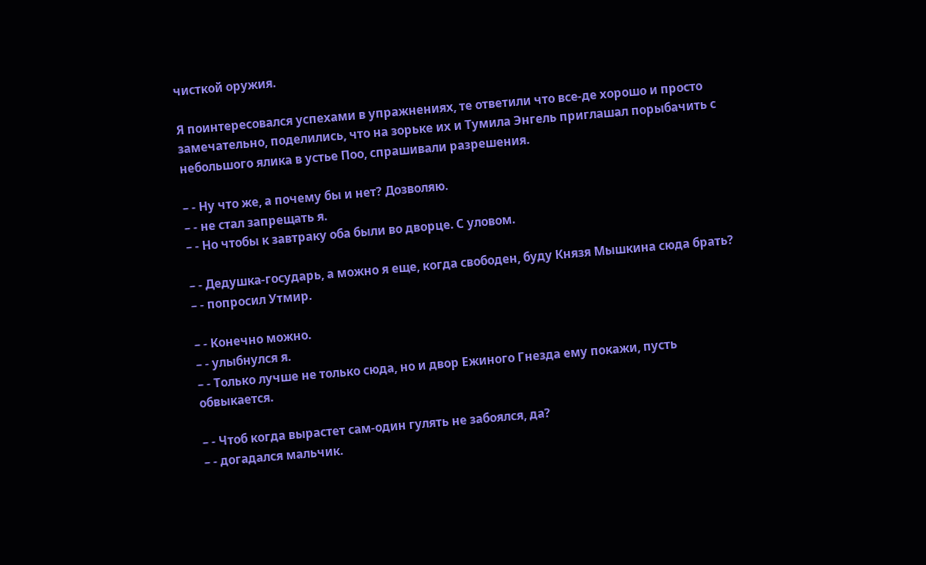чисткой оружия.

Я поинтересовался успехами в упражнениях, те ответили что все-де хорошо и просто замечательно, поделились, что на зорьке их и Тумила Энгель приглашал порыбачить с небольшого ялика в устье Поо, спрашивали разрешения.

– - Ну что же, а почему бы и нет? Дозволяю.
– - не стал запрещать я.
– - Но чтобы к завтраку оба были во дворце. С уловом.

– - Дедушка-государь, а можно я еще, когда свободен, буду Князя Мышкина сюда брать?
– - попросил Утмир.

– - Конечно можно.
– - улыбнулся я.
– - Только лучше не только сюда, но и двор Ежиного Гнезда ему покажи, пусть обвыкается.

– - Чтоб когда вырастет сам-один гулять не забоялся, да?
– - догадался мальчик.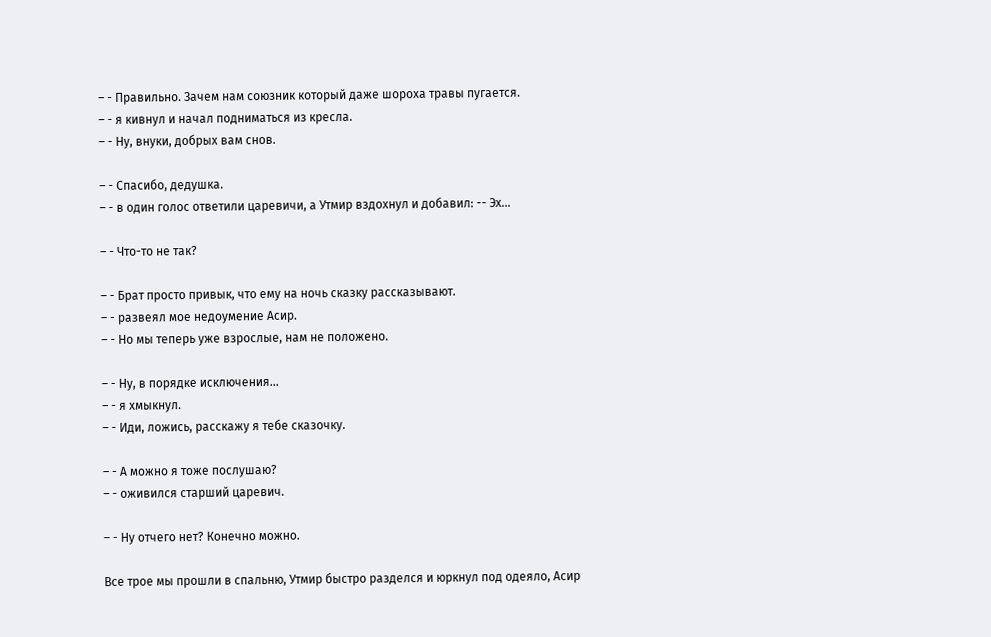– - Правильно. Зачем нам союзник который даже шороха травы пугается.
– - я кивнул и начал подниматься из кресла.
– - Ну, внуки, добрых вам снов.

– - Спасибо, дедушка.
– - в один голос ответили царевичи, а Утмир вздохнул и добавил: -- Эх...

– - Что-то не так?

– - Брат просто привык, что ему на ночь сказку рассказывают.
– - развеял мое недоумение Асир.
– - Но мы теперь уже взрослые, нам не положено.

– - Ну, в порядке исключения...
– - я хмыкнул.
– - Иди, ложись, расскажу я тебе сказочку.

– - А можно я тоже послушаю?
– - оживился старший царевич.

– - Ну отчего нет? Конечно можно.

Все трое мы прошли в спальню, Утмир быстро разделся и юркнул под одеяло, Асир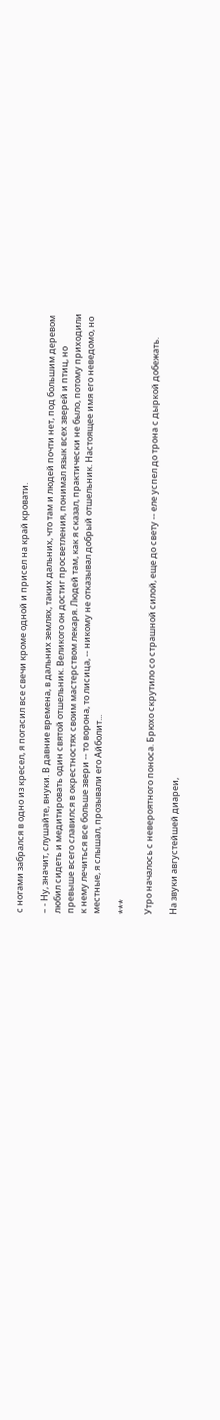с ногами забрался в одно из кресел, я погасил все свечи кроме одной и присел на край кровати.

– - Ну, значит, слушайте, внуки. В давние времена, в дальних землях, таких дальних, что там и людей почти нет, под большим деревом любил сидеть и медитировать один святой отшельник. Великого он достиг просветления, понимал язык всех зверей и птиц, но превыше всего славился в окрестностях своим мастерством лекаря. Людей там, как я сказал, практически не было, потому приходили к нему лечиться все больше звери -- то ворона, то лисица, -- никому не отказывал добрый отшельник. Настоящее имя его неведомо, но местные, я слышал, прозывали его Айболит...

***

Утро началось с невероятного поноса. Брюхо скрутило со страшной силой, еще до свету -- еле успел до трона с дыркой добежать.

На звуки августейшей диареи,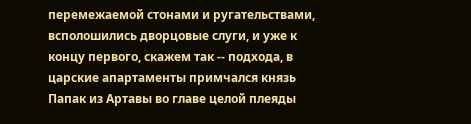перемежаемой стонами и ругательствами, всполошились дворцовые слуги, и уже к концу первого, скажем так -- подхода, в царские апартаменты примчался князь Папак из Артавы во главе целой плеяды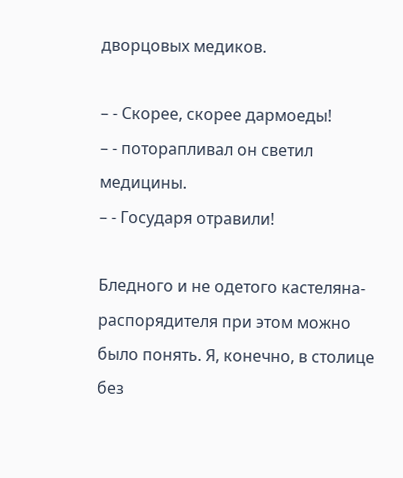дворцовых медиков.

– - Скорее, скорее дармоеды!
– - поторапливал он светил медицины.
– - Государя отравили!

Бледного и не одетого кастеляна-распорядителя при этом можно было понять. Я, конечно, в столице без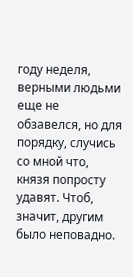году неделя, верными людьми еще не обзавелся, но для порядку, случись со мной что, князя попросту удавят. Чтоб, значит, другим было неповадно.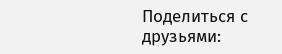Поделиться с друзьями: